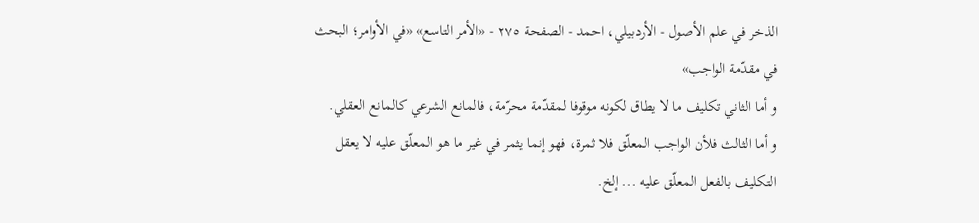الذخر في علم الأصول - الأردبيلي، احمد - الصفحة ٢٧٥ - «الأمر التاسع» «في الأوامر؛ البحث في مقدّمة الواجب»
و أما الثاني تكليف ما لا يطاق لكونه موقوفا لمقدّمة محرّمة، فالمانع الشرعي كالمانع العقلي.
و أما الثالث فلأن الواجب المعلّق فلا ثمرة، فهو إنما يثمر في غير ما هو المعلّق عليه لا يعقل التكليف بالفعل المعلّق عليه ... إلخ.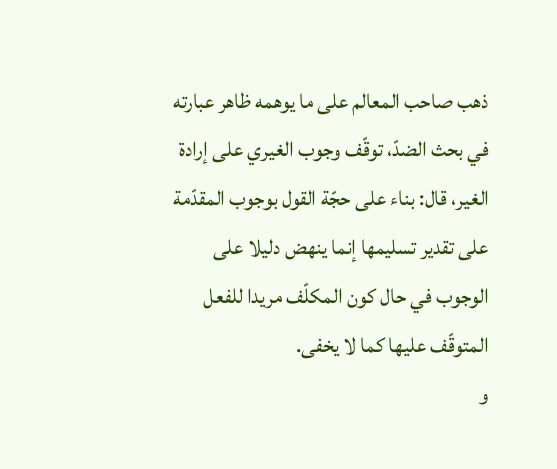ذهب صاحب المعالم على ما يوهمه ظاهر عبارته في بحث الضدّ، توقّف وجوب الغيري على إرادة الغير، قال: بناء على حجّة القول بوجوب المقدّمة على تقدير تسليمها إنما ينهض دليلا على الوجوب في حال كون المكلّف مريدا للفعل المتوقّف عليها كما لا يخفى.
و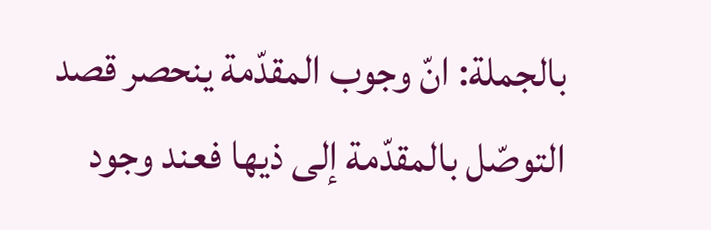بالجملة: انّ وجوب المقدّمة ينحصر قصد التوصّل بالمقدّمة إلى ذيها فعند وجود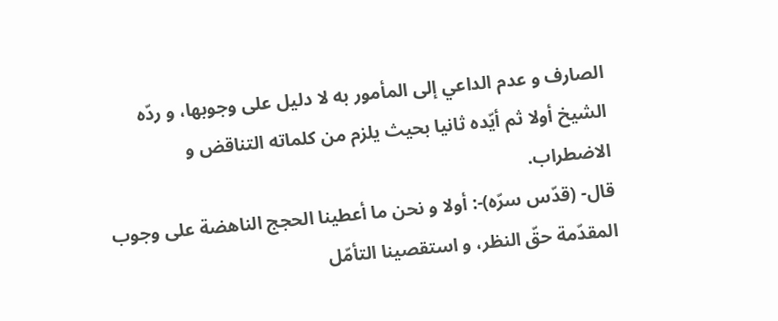الصارف و عدم الداعي إلى المأمور به لا دليل على وجوبها، و ردّه الشيخ أولا ثم أيّده ثانيا بحيث يلزم من كلماته التناقض و الاضطراب.
قال- (قدّس سرّه)-: أولا و نحن ما أعطينا الحجج الناهضة على وجوب المقدّمة حقّ النظر، و استقصينا التأمّل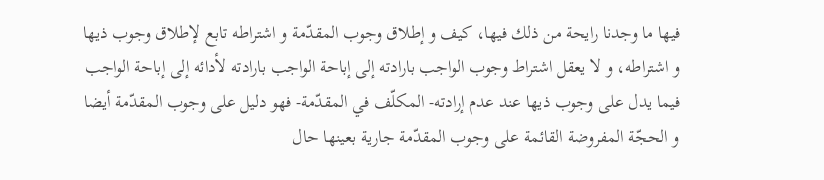فيها ما وجدنا رايحة من ذلك فيها، كيف و إطلاق وجوب المقدّمة و اشتراطه تابع لإطلاق وجوب ذيها و اشتراطه، و لا يعقل اشتراط وجوب الواجب بارادته إلى إباحة الواجب بارادته لأدائه إلى إباحة الواجب فيما يدل على وجوب ذيها عند عدم إرادته- المكلّف في المقدّمة- فهو دليل على وجوب المقدّمة أيضا و الحجّة المفروضة القائمة على وجوب المقدّمة جارية بعينها حال